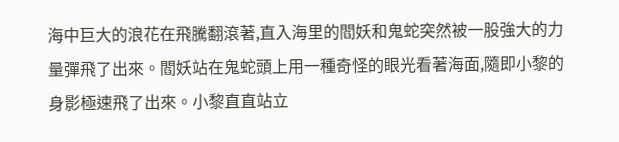海中巨大的浪花在飛騰翻滾著,直入海里的閻妖和鬼蛇突然被一股強大的力量彈飛了出來。閻妖站在鬼蛇頭上用一種奇怪的眼光看著海面,隨即小黎的身影極速飛了出來。小黎直直站立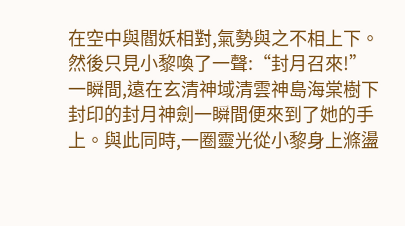在空中與閻妖相對,氣勢與之不相上下。
然後只見小黎喚了一聲:“封月召來!”一瞬間,遠在玄清神域清雲神島海棠樹下封印的封月神劍一瞬間便來到了她的手上。與此同時,一圈靈光從小黎身上滌盪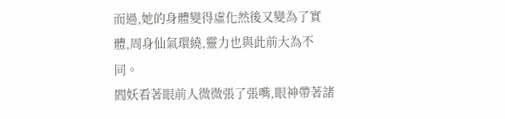而過,她的身體變得虛化然後又變為了實體,周身仙氣環繞,靈力也與此前大為不同。
閻妖看著眼前人微微張了張嘴,眼神帶著諸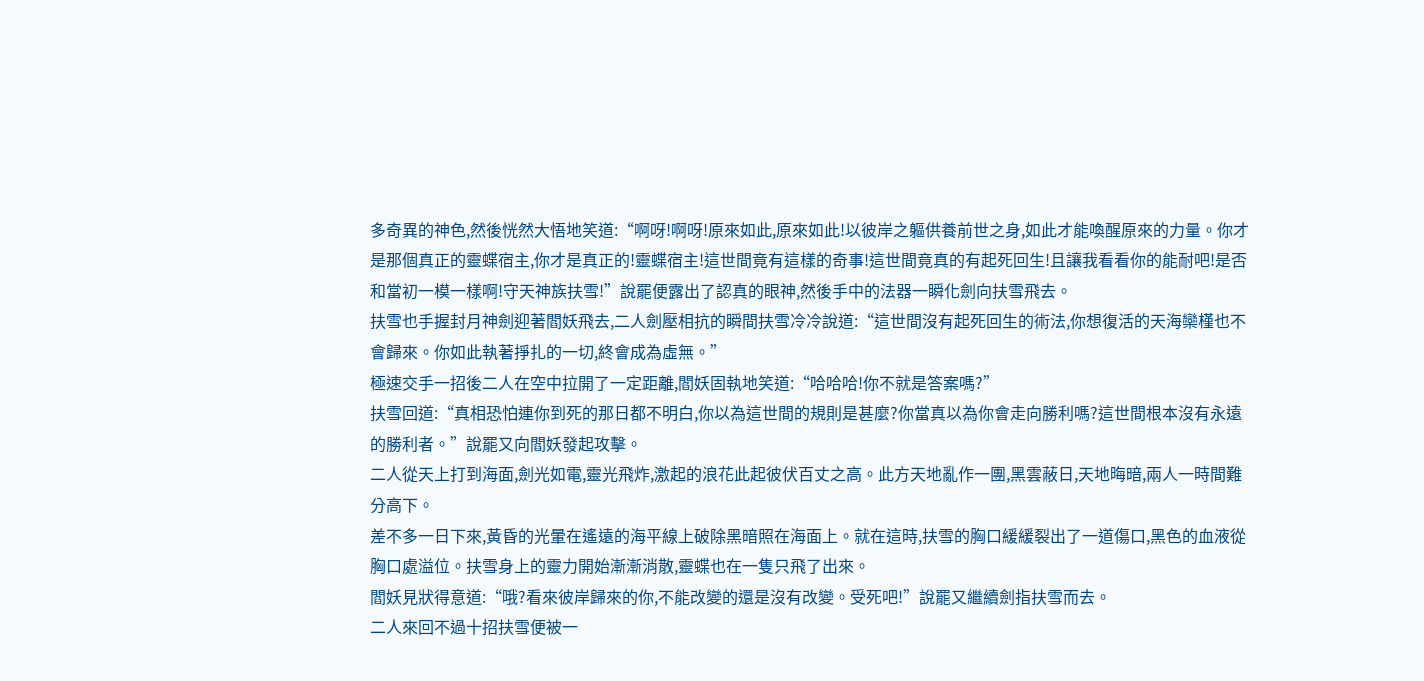多奇異的神色,然後恍然大悟地笑道:“啊呀!啊呀!原來如此,原來如此!以彼岸之軀供養前世之身,如此才能喚醒原來的力量。你才是那個真正的靈蝶宿主,你才是真正的!靈蝶宿主!這世間竟有這樣的奇事!這世間竟真的有起死回生!且讓我看看你的能耐吧!是否和當初一模一樣啊!守天神族扶雪!”說罷便露出了認真的眼神,然後手中的法器一瞬化劍向扶雪飛去。
扶雪也手握封月神劍迎著閻妖飛去,二人劍壓相抗的瞬間扶雪冷冷說道:“這世間沒有起死回生的術法,你想復活的天海欒槿也不會歸來。你如此執著掙扎的一切,終會成為虛無。”
極速交手一招後二人在空中拉開了一定距離,閻妖固執地笑道:“哈哈哈!你不就是答案嗎?”
扶雪回道:“真相恐怕連你到死的那日都不明白,你以為這世間的規則是甚麼?你當真以為你會走向勝利嗎?這世間根本沒有永遠的勝利者。”說罷又向閻妖發起攻擊。
二人從天上打到海面,劍光如電,靈光飛炸,激起的浪花此起彼伏百丈之高。此方天地亂作一團,黑雲蔽日,天地晦暗,兩人一時間難分高下。
差不多一日下來,黃昏的光暈在遙遠的海平線上破除黑暗照在海面上。就在這時,扶雪的胸口緩緩裂出了一道傷口,黑色的血液從胸口處溢位。扶雪身上的靈力開始漸漸消散,靈蝶也在一隻只飛了出來。
閻妖見狀得意道:“哦?看來彼岸歸來的你,不能改變的還是沒有改變。受死吧!”說罷又繼續劍指扶雪而去。
二人來回不過十招扶雪便被一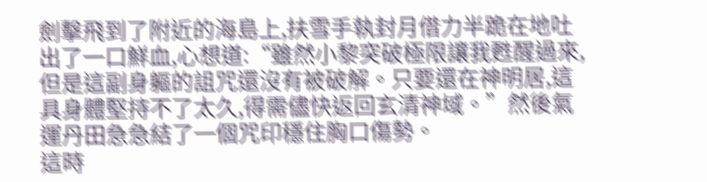劍擊飛到了附近的海島上,扶雪手執封月借力半跪在地吐出了一口鮮血,心想道:“雖然小黎突破極限讓我甦醒過來,但是這副身軀的詛咒還沒有被破解。只要還在神明居,這具身體堅持不了太久,得需儘快返回玄清神域。”然後氣運丹田急急結了一個咒印穩住胸口傷勢。
這時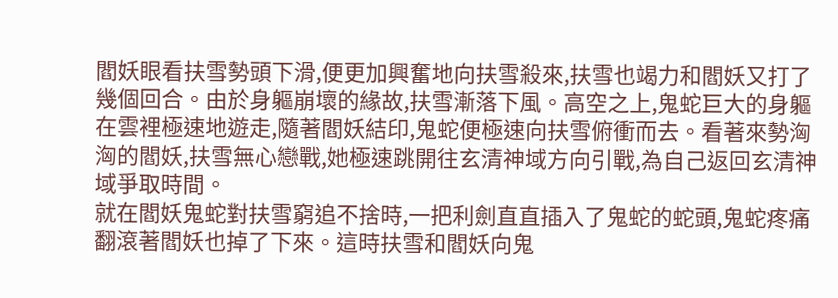閻妖眼看扶雪勢頭下滑,便更加興奮地向扶雪殺來,扶雪也竭力和閻妖又打了幾個回合。由於身軀崩壞的緣故,扶雪漸落下風。高空之上,鬼蛇巨大的身軀在雲裡極速地遊走,隨著閻妖結印,鬼蛇便極速向扶雪俯衝而去。看著來勢洶洶的閻妖,扶雪無心戀戰,她極速跳開往玄清神域方向引戰,為自己返回玄清神域爭取時間。
就在閻妖鬼蛇對扶雪窮追不捨時,一把利劍直直插入了鬼蛇的蛇頭,鬼蛇疼痛翻滾著閻妖也掉了下來。這時扶雪和閻妖向鬼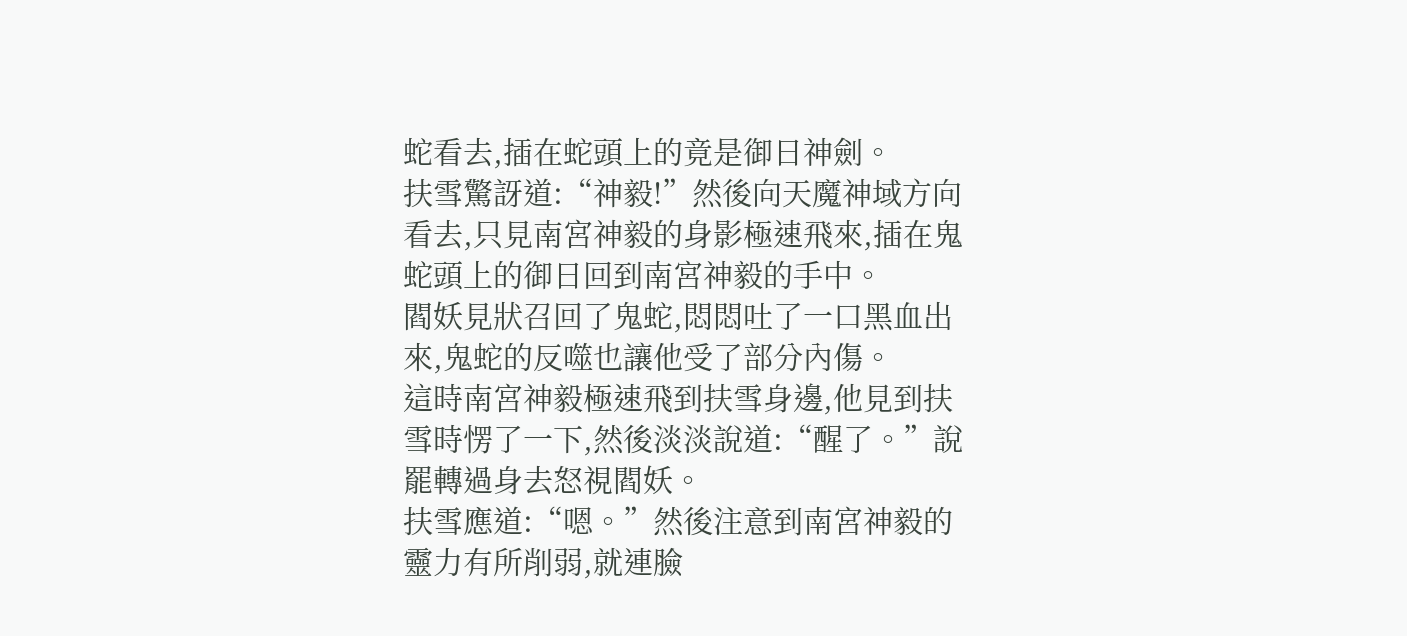蛇看去,插在蛇頭上的竟是御日神劍。
扶雪驚訝道:“神毅!”然後向天魔神域方向看去,只見南宮神毅的身影極速飛來,插在鬼蛇頭上的御日回到南宮神毅的手中。
閻妖見狀召回了鬼蛇,悶悶吐了一口黑血出來,鬼蛇的反噬也讓他受了部分內傷。
這時南宮神毅極速飛到扶雪身邊,他見到扶雪時愣了一下,然後淡淡說道:“醒了。”說罷轉過身去怒視閻妖。
扶雪應道:“嗯。”然後注意到南宮神毅的靈力有所削弱,就連臉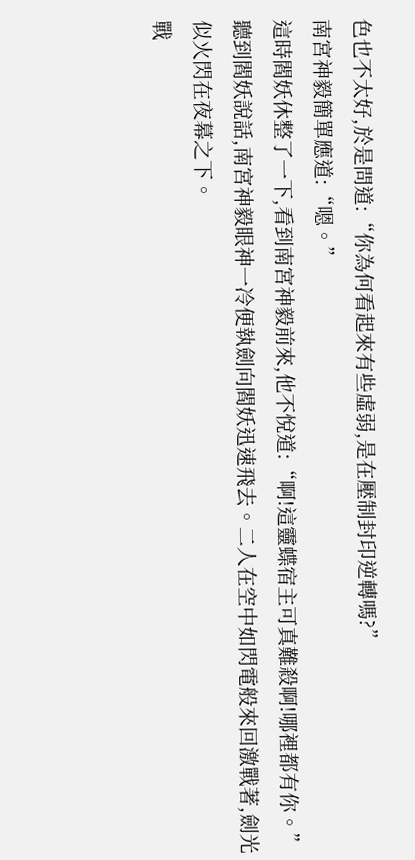色也不太好,於是問道:“你為何看起來有些虛弱,是在壓制封印逆轉嗎?”
南宮神毅簡單應道:“嗯。”
這時閻妖休整了一下,看到南宮神毅前來,他不悅道:“啊!這靈蝶宿主可真難殺啊!哪裡都有你。”
聽到閻妖說話,南宮神毅眼神一冷便執劍向閻妖迅速飛去。二人在空中如閃電般來回激戰著,劍光似火閃在夜幕之下。
戰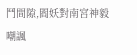鬥間隙,閻妖對南宮神毅嘲諷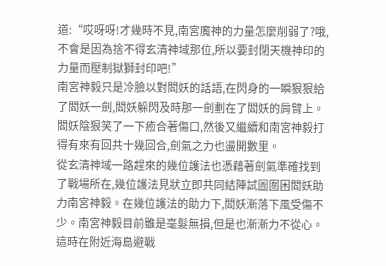道:“哎呀呀!才幾時不見,南宮魔神的力量怎麼削弱了?哦,不會是因為捨不得玄清神域那位,所以要封閉天機神印的力量而壓制獄獅封印吧!”
南宮神毅只是冷臉以對閻妖的話語,在閃身的一瞬狠狠給了閻妖一劍,閻妖躲閃及時那一劍劃在了閻妖的肩臂上。閻妖陰狠笑了一下癒合著傷口,然後又繼續和南宮神毅打得有來有回共十幾回合,劍氣之力也盪開數里。
從玄清神域一路趕來的幾位護法也憑藉著劍氣準確找到了戰場所在,幾位護法見狀立即共同結陣試圖圍困閻妖助力南宮神毅。在幾位護法的助力下,閻妖漸落下風受傷不少。南宮神毅目前雖是毫髮無損,但是也漸漸力不從心。
這時在附近海島避戰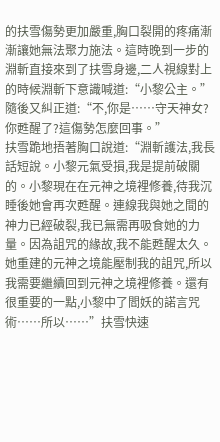的扶雪傷勢更加嚴重,胸口裂開的疼痛漸漸讓她無法聚力施法。這時晚到一步的淵斬直接來到了扶雪身邊,二人視線對上的時候淵斬下意識喊道:“小黎公主。”隨後又糾正道:“不,你是……守天神女?你甦醒了?這傷勢怎麼回事。”
扶雪跪地捂著胸口說道:“淵斬護法,我長話短說。小黎元氣受損,我是提前破關的。小黎現在在元神之境裡修養,待我沉睡後她會再次甦醒。連線我與她之間的神力已經破裂,我已無需再吸食她的力量。因為詛咒的緣故,我不能甦醒太久。她重建的元神之境能壓制我的詛咒,所以我需要繼續回到元神之境裡修養。還有很重要的一點,小黎中了閻妖的諾言咒術……所以……”扶雪快速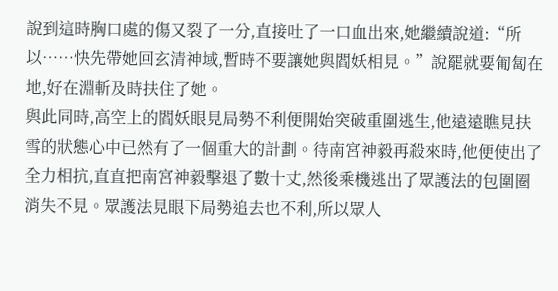說到這時胸口處的傷又裂了一分,直接吐了一口血出來,她繼續說道:“所以……快先帶她回玄清神域,暫時不要讓她與閻妖相見。”說罷就要匍匐在地,好在淵斬及時扶住了她。
與此同時,高空上的閻妖眼見局勢不利便開始突破重圍逃生,他遠遠瞧見扶雪的狀態心中已然有了一個重大的計劃。待南宮神毅再殺來時,他便使出了全力相抗,直直把南宮神毅擊退了數十丈,然後乘機逃出了眾護法的包圍圈消失不見。眾護法見眼下局勢追去也不利,所以眾人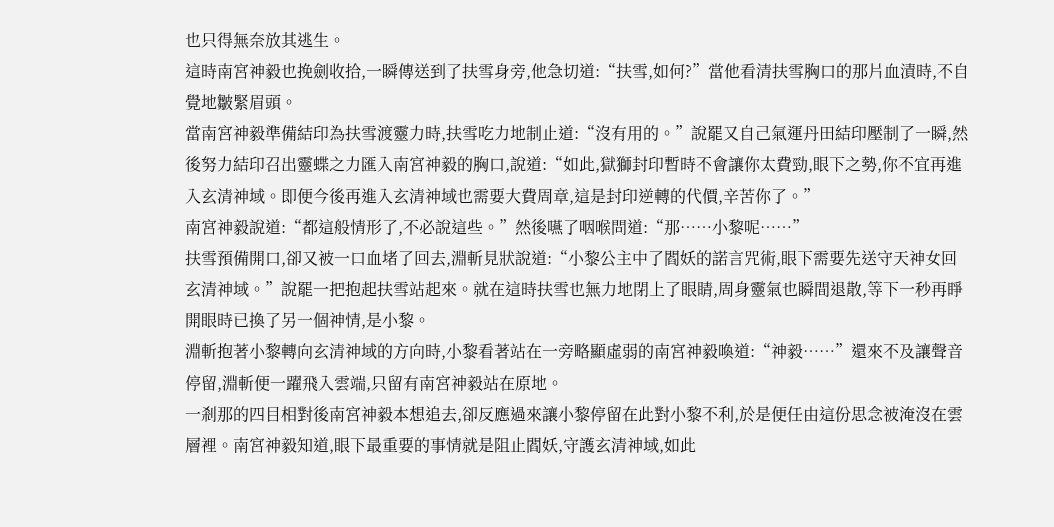也只得無奈放其逃生。
這時南宮神毅也挽劍收拾,一瞬傳送到了扶雪身旁,他急切道:“扶雪,如何?”當他看清扶雪胸口的那片血漬時,不自覺地皺緊眉頭。
當南宮神毅準備結印為扶雪渡靈力時,扶雪吃力地制止道:“沒有用的。”說罷又自己氣運丹田結印壓制了一瞬,然後努力結印召出靈蝶之力匯入南宮神毅的胸口,說道:“如此,獄獅封印暫時不會讓你太費勁,眼下之勢,你不宜再進入玄清神域。即便今後再進入玄清神域也需要大費周章,這是封印逆轉的代價,辛苦你了。”
南宮神毅說道:“都這般情形了,不必說這些。”然後嚥了咽喉問道:“那……小黎呢……”
扶雪預備開口,卻又被一口血堵了回去,淵斬見狀說道:“小黎公主中了閻妖的諾言咒術,眼下需要先送守天神女回玄清神域。”說罷一把抱起扶雪站起來。就在這時扶雪也無力地閉上了眼睛,周身靈氣也瞬間退散,等下一秒再睜開眼時已換了另一個神情,是小黎。
淵斬抱著小黎轉向玄清神域的方向時,小黎看著站在一旁略顯虛弱的南宮神毅喚道:“神毅……”還來不及讓聲音停留,淵斬便一躍飛入雲端,只留有南宮神毅站在原地。
一剎那的四目相對後南宮神毅本想追去,卻反應過來讓小黎停留在此對小黎不利,於是便任由這份思念被淹沒在雲層裡。南宮神毅知道,眼下最重要的事情就是阻止閻妖,守護玄清神域,如此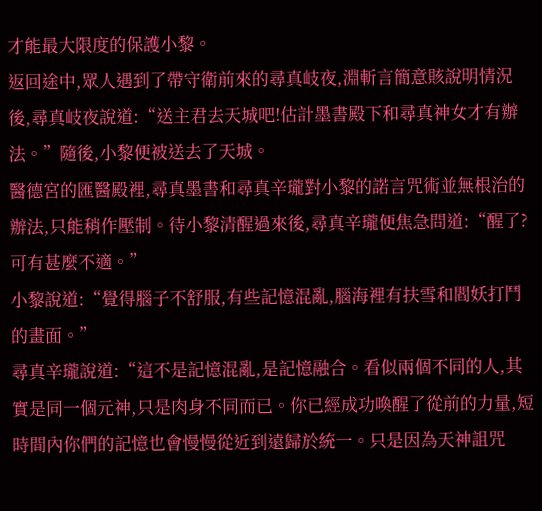才能最大限度的保護小黎。
返回途中,眾人遇到了帶守衛前來的尋真岐夜,淵斬言簡意賅說明情況後,尋真岐夜說道:“送主君去天城吧!估計墨書殿下和尋真神女才有辦法。”隨後,小黎便被送去了天城。
醫德宮的匯醫殿裡,尋真墨書和尋真辛瓏對小黎的諾言咒術並無根治的辦法,只能稍作壓制。待小黎清醒過來後,尋真辛瓏便焦急問道:“醒了?可有甚麼不適。”
小黎說道:“覺得腦子不舒服,有些記憶混亂,腦海裡有扶雪和閻妖打鬥的畫面。”
尋真辛瓏說道:“這不是記憶混亂,是記憶融合。看似兩個不同的人,其實是同一個元神,只是肉身不同而已。你已經成功喚醒了從前的力量,短時間內你們的記憶也會慢慢從近到遠歸於統一。只是因為天神詛咒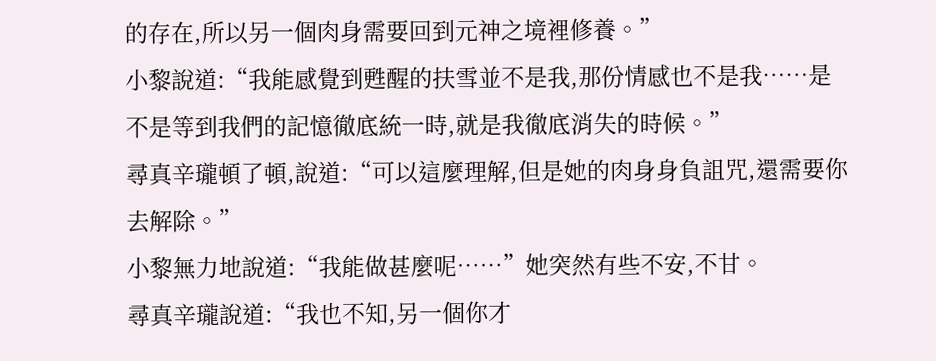的存在,所以另一個肉身需要回到元神之境裡修養。”
小黎說道:“我能感覺到甦醒的扶雪並不是我,那份情感也不是我……是不是等到我們的記憶徹底統一時,就是我徹底消失的時候。”
尋真辛瓏頓了頓,說道:“可以這麼理解,但是她的肉身身負詛咒,還需要你去解除。”
小黎無力地說道:“我能做甚麼呢……”她突然有些不安,不甘。
尋真辛瓏說道:“我也不知,另一個你才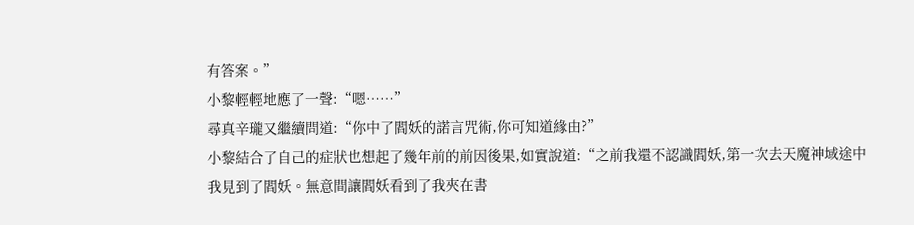有答案。”
小黎輕輕地應了一聲:“嗯……”
尋真辛瓏又繼續問道:“你中了閻妖的諾言咒術,你可知道緣由?”
小黎結合了自己的症狀也想起了幾年前的前因後果,如實說道:“之前我還不認識閻妖,第一次去天魔神域途中我見到了閻妖。無意間讓閻妖看到了我夾在書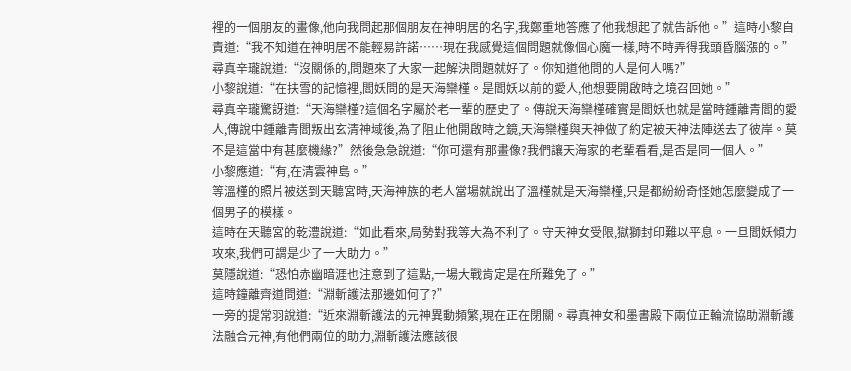裡的一個朋友的畫像,他向我問起那個朋友在神明居的名字,我鄭重地答應了他我想起了就告訴他。”這時小黎自責道:“我不知道在神明居不能輕易許諾……現在我感覺這個問題就像個心魔一樣,時不時弄得我頭昏腦漲的。”
尋真辛瓏說道:“沒關係的,問題來了大家一起解決問題就好了。你知道他問的人是何人嗎?”
小黎說道:“在扶雪的記憶裡,閻妖問的是天海欒槿。是閻妖以前的愛人,他想要開啟時之境召回她。”
尋真辛瓏驚訝道:“天海欒槿?這個名字屬於老一輩的歷史了。傳說天海欒槿確實是閻妖也就是當時鍾離青閻的愛人,傳說中鍾離青閻叛出玄清神域後,為了阻止他開啟時之鏡,天海欒槿與天神做了約定被天神法陣送去了彼岸。莫不是這當中有甚麼機緣?”然後急急說道:“你可還有那畫像?我們讓天海家的老輩看看,是否是同一個人。”
小黎應道:“有,在清雲神島。”
等溫槿的照片被送到天聽宮時,天海神族的老人當場就說出了溫槿就是天海欒槿,只是都紛紛奇怪她怎麼變成了一個男子的模樣。
這時在天聽宮的乾澧說道:“如此看來,局勢對我等大為不利了。守天神女受限,獄獅封印難以平息。一旦閻妖傾力攻來,我們可謂是少了一大助力。”
莫隱說道:“恐怕赤幽暗涯也注意到了這點,一場大戰肯定是在所難免了。”
這時鐘離齊道問道:“淵斬護法那邊如何了?”
一旁的提常羽說道:“近來淵斬護法的元神異動頻繁,現在正在閉關。尋真神女和墨書殿下兩位正輪流協助淵斬護法融合元神,有他們兩位的助力,淵斬護法應該很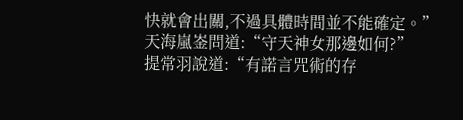快就會出關,不過具體時間並不能確定。”
天海嵐崟問道:“守天神女那邊如何?”
提常羽說道:“有諾言咒術的存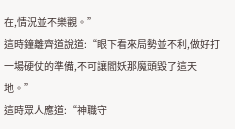在,情況並不樂觀。”
這時鐘離齊道說道:“眼下看來局勢並不利,做好打一場硬仗的準備,不可讓閻妖那魔頭毀了這天地。”
這時眾人應道:“神職守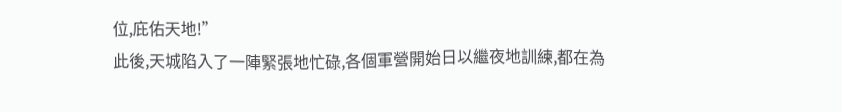位,庇佑天地!”
此後,天城陷入了一陣緊張地忙碌,各個軍營開始日以繼夜地訓練,都在為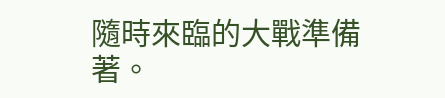隨時來臨的大戰準備著。